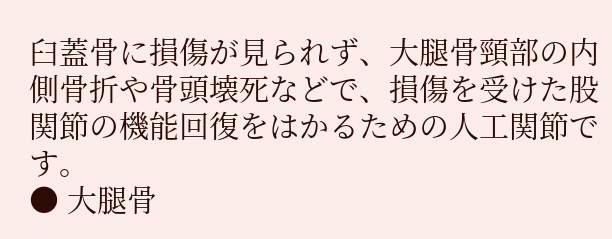臼蓋骨に損傷が見られず、大腿骨頸部の内側骨折や骨頭壊死などで、損傷を受けた股関節の機能回復をはかるための人工関節です。
● 大腿骨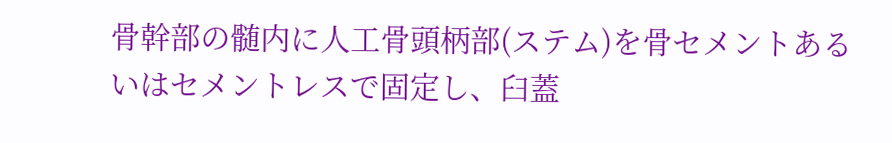骨幹部の髄内に人工骨頭柄部(ステム)を骨セメントあるいはセメントレスで固定し、臼蓋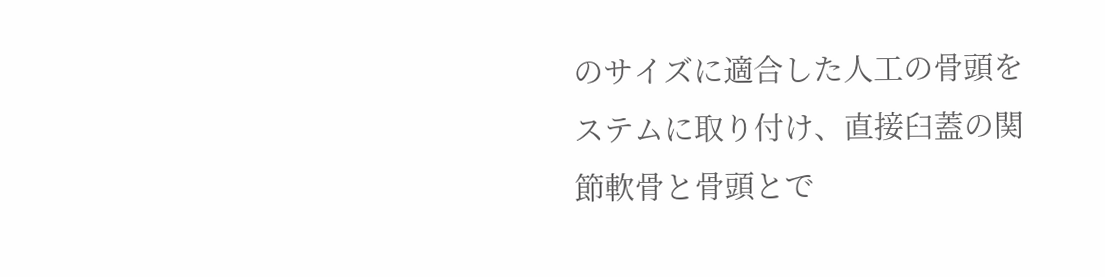のサイズに適合した人工の骨頭をステムに取り付け、直接臼蓋の関節軟骨と骨頭とで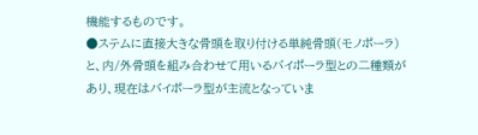機能するものです。
●ステムに直接大きな骨頭を取り付ける単純骨頭(モノポーラ)と、内/外骨頭を組み合わせて用いるバイポーラ型との二種類があり、現在はバイポーラ型が主流となっていま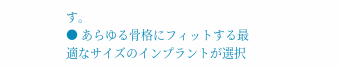す。
● あらゆる骨格にフィットする最適なサイズのインプラントが選択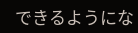できるようにな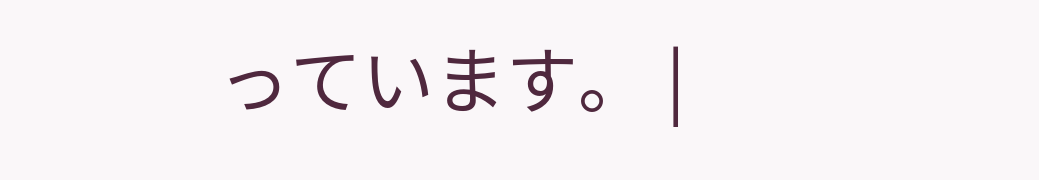っています。 |